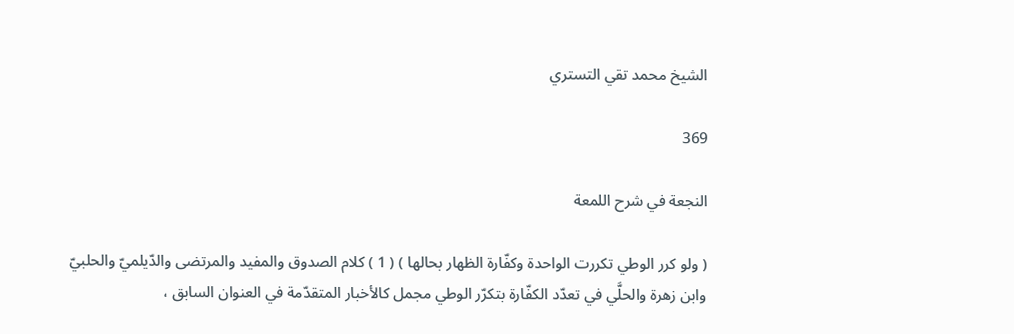الشيخ محمد تقي التستري

369

النجعة في شرح اللمعة

( ولو كرر الوطي تكررت الواحدة وكفّارة الظهار بحالها ) ( 1 ) كلام الصدوق والمفيد والمرتضى والدّيلميّ والحلبيّ وابن زهرة والحلَّي في تعدّد الكفّارة بتكرّر الوطي مجمل كالأخبار المتقدّمة في العنوان السابق ،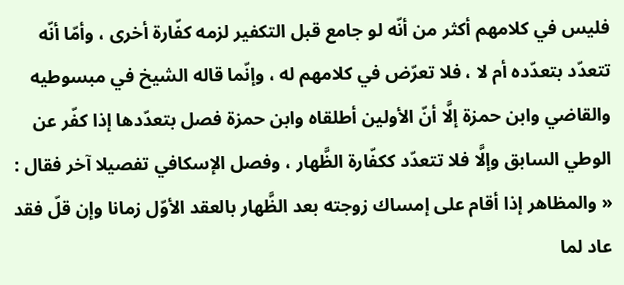فليس في كلامهم أكثر من أنّه لو جامع قبل التكفير لزمه كفّارة أخرى ، وأمّا أنّه تتعدّد بتعدّده أم لا ، فلا تعرّض في كلامهم له ، وإنّما قاله الشيخ في مبسوطيه والقاضي وابن حمزة إلَّا أنّ الأولين أطلقاه وابن حمزة فصل بتعدّدها إذا كفّر عن الوطي السابق وإلَّا فلا تتعدّد ككفّارة الظَّهار ، وفصل الإسكافي تفصيلا آخر فقال : « والمظاهر إذا أقام على إمساك زوجته بعد الظَّهار بالعقد الأوّل زمانا وإن قلّ فقد عاد لما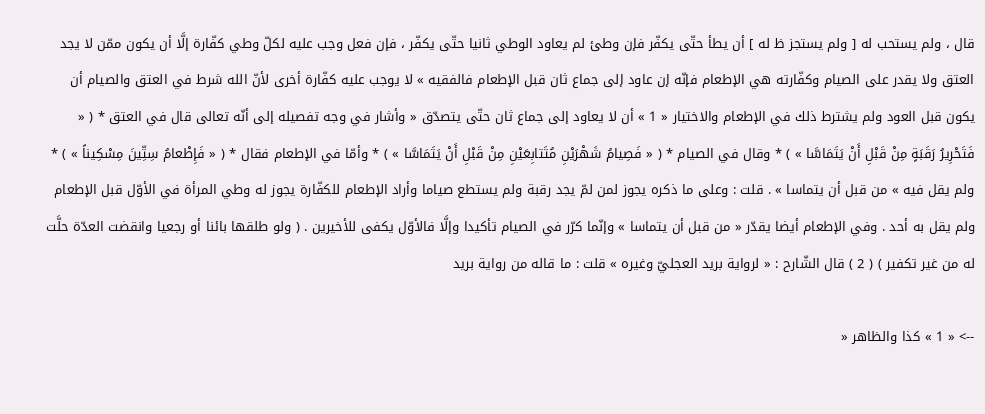قال ، ولم يستحب له [ ولم يستجز ظ له ] أن يطأ حتّى يكفّر فإن وطئ لم يعاود الوطي ثانيا حتّى يكفّر ، فإن فعل وجب عليه لكلّ وطي كفّارة إلَّا أن يكون ممّن لا يجد العتق ولا يقدر على الصيام وكفّارته هي الإطعام فإنّه إن عاود إلى جماع ثان قبل الإطعام فالفقيه » لا يوجب عليه كفّارة أخرى لأنّ الله شرط في العتق والصيام أن يكون قبل العود ولم يشترط ذلك في الإطعام والاختيار « 1 » أن لا يعاود إلى جماع ثان حتّى يتصدّق « وأشار في وجه تفصيله إلى أنّه تعالى قال في العتق * ( « فَتَحْرِيرُ رَقَبَةٍ مِنْ قَبْلِ أَنْ يَتَمَاسَّا » ) * وقال في الصيام * ( « فَصِيامُ شَهْرَيْنِ مُتَتابِعَيْنِ مِنْ قَبْلِ أَنْ يَتَمَاسَّا » ) * وأمّا في الإطعام فقال * ( « فَإِطْعامُ سِتِّينَ مِسْكِيناً » ) * ولم يقل فيه » من قبل أن يتماسا » . قلت : وعلى ما ذكره يجوز لمن لمّ يجد رقبة ولم يستطع صياما وأراد الإطعام للكفّارة يجوز له وطي المرأة في الأوّل قبل الإطعام ولم يقل به أحد . وفي الإطعام أيضا يقدّر « من قبل أن يتماسا » وإنّما كرّر في الصيام تأكيدا وإلَّا فالأوّل يكفى للأخيرين . ( ولو طلقها بائنا أو رجعيا وانقضت العدّة حلَّت له من غير تكفير ) ( 2 ) قال الشّارح : « لرواية بريد العجليّ وغيره » قلت : ما قاله من رواية بريد

--> « 1 » كذا والظاهر «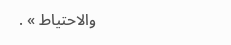والاحتياط » .